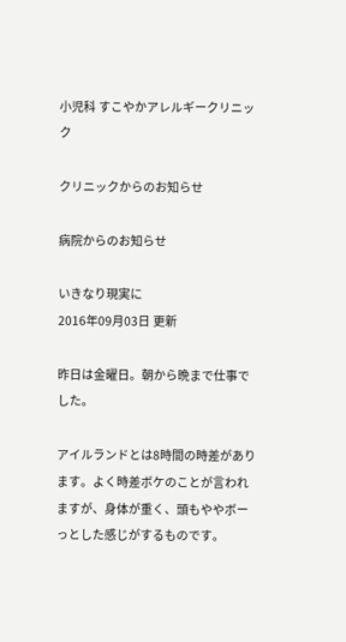小児科 すこやかアレルギークリニック

クリニックからのお知らせ

病院からのお知らせ

いきなり現実に
2016年09月03日 更新

昨日は金曜日。朝から晩まで仕事でした。

アイルランドとは8時間の時差があります。よく時差ボケのことが言われますが、身体が重く、頭もややボーっとした感じがするものです。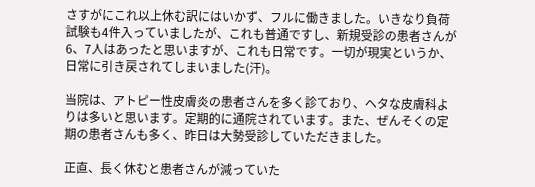さすがにこれ以上休む訳にはいかず、フルに働きました。いきなり負荷試験も4件入っていましたが、これも普通ですし、新規受診の患者さんが6、7人はあったと思いますが、これも日常です。一切が現実というか、日常に引き戻されてしまいました(汗)。

当院は、アトピー性皮膚炎の患者さんを多く診ており、ヘタな皮膚科よりは多いと思います。定期的に通院されています。また、ぜんそくの定期の患者さんも多く、昨日は大勢受診していただきました。

正直、長く休むと患者さんが減っていた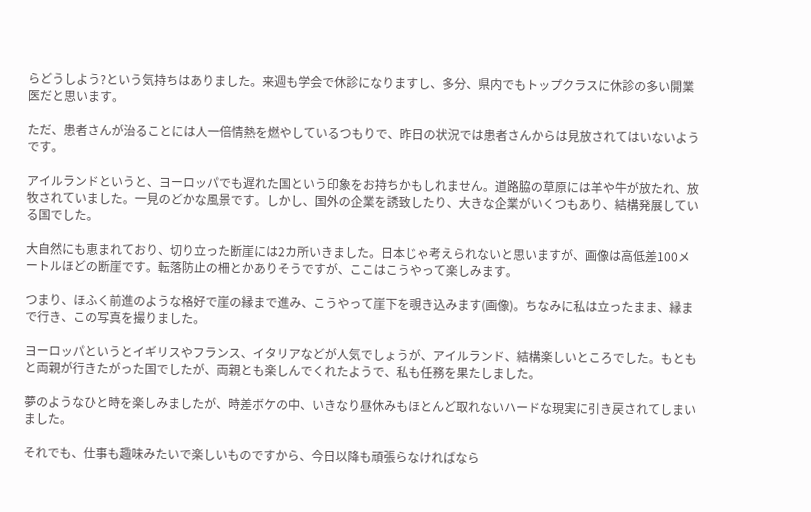らどうしよう?という気持ちはありました。来週も学会で休診になりますし、多分、県内でもトップクラスに休診の多い開業医だと思います。

ただ、患者さんが治ることには人一倍情熱を燃やしているつもりで、昨日の状況では患者さんからは見放されてはいないようです。

アイルランドというと、ヨーロッパでも遅れた国という印象をお持ちかもしれません。道路脇の草原には羊や牛が放たれ、放牧されていました。一見のどかな風景です。しかし、国外の企業を誘致したり、大きな企業がいくつもあり、結構発展している国でした。

大自然にも恵まれており、切り立った断崖には2カ所いきました。日本じゃ考えられないと思いますが、画像は高低差100メートルほどの断崖です。転落防止の柵とかありそうですが、ここはこうやって楽しみます。

つまり、ほふく前進のような格好で崖の縁まで進み、こうやって崖下を覗き込みます(画像)。ちなみに私は立ったまま、縁まで行き、この写真を撮りました。

ヨーロッパというとイギリスやフランス、イタリアなどが人気でしょうが、アイルランド、結構楽しいところでした。もともと両親が行きたがった国でしたが、両親とも楽しんでくれたようで、私も任務を果たしました。

夢のようなひと時を楽しみましたが、時差ボケの中、いきなり昼休みもほとんど取れないハードな現実に引き戻されてしまいました。

それでも、仕事も趣味みたいで楽しいものですから、今日以降も頑張らなければなら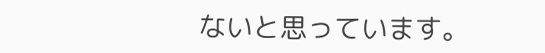ないと思っています。